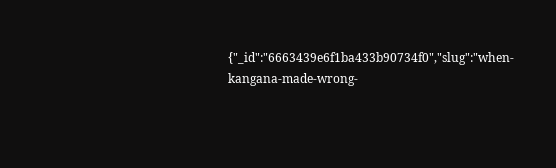{"_id":"6663439e6f1ba433b90734f0","slug":"when-kangana-made-wrong-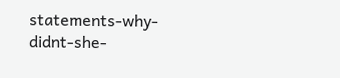statements-why-didnt-she-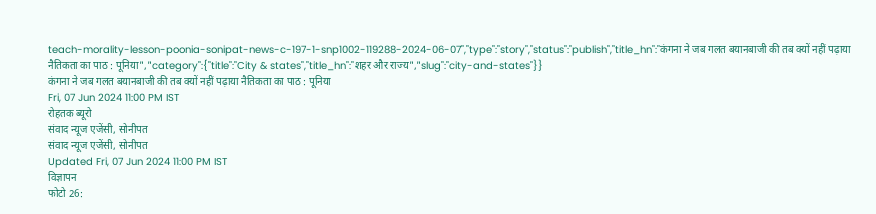teach-morality-lesson-poonia-sonipat-news-c-197-1-snp1002-119288-2024-06-07","type":"story","status":"publish","title_hn":"कंगना ने जब गलत बयानबाजी की तब क्यों नहीं पढ़ाया नैतिकता का पाठ : पूनिया","category":{"title":"City & states","title_hn":"शहर और राज्य","slug":"city-and-states"}}
कंगना ने जब गलत बयानबाजी की तब क्यों नहीं पढ़ाया नैतिकता का पाठ : पूनिया
Fri, 07 Jun 2024 11:00 PM IST
रोहतक ब्यूरो
संवाद न्यूज एजेंसी, सोनीपत
संवाद न्यूज एजेंसी, सोनीपत
Updated Fri, 07 Jun 2024 11:00 PM IST
विज्ञापन
फोटो 26: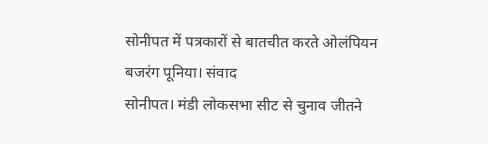सोनीपत में पत्रकारों से बातचीत करते ओलंपियन बजरंग पूनिया। संवाद
सोनीपत। मंडी लोकसभा सीट से चुनाव जीतने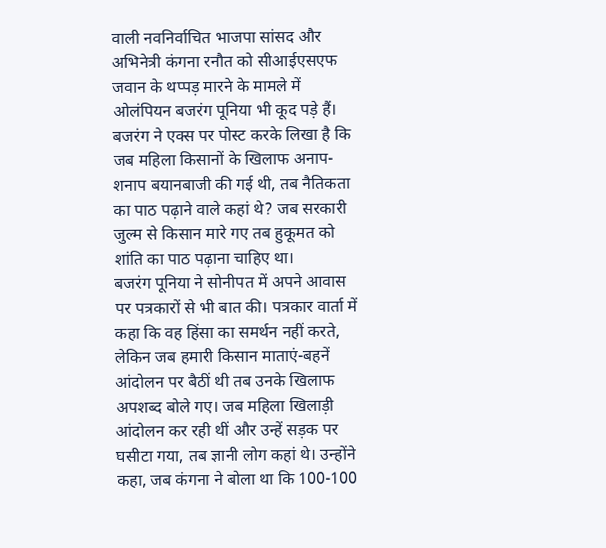वाली नवनिर्वाचित भाजपा सांसद और अभिनेत्री कंगना रनौत को सीआईएसएफ जवान के थप्पड़ मारने के मामले में ओलंपियन बजरंग पूनिया भी कूद पड़े हैं। बजरंग ने एक्स पर पोस्ट करके लिखा है कि जब महिला किसानों के खिलाफ अनाप-शनाप बयानबाजी की गई थी, तब नैतिकता का पाठ पढ़ाने वाले कहां थे? जब सरकारी जुल्म से किसान मारे गए तब हुकूमत को शांति का पाठ पढ़ाना चाहिए था।
बजरंग पूनिया ने सोनीपत में अपने आवास पर पत्रकारों से भी बात की। पत्रकार वार्ता में कहा कि वह हिंसा का समर्थन नहीं करते, लेकिन जब हमारी किसान माताएं-बहनें आंदोलन पर बैठीं थी तब उनके खिलाफ अपशब्द बोले गए। जब महिला खिलाड़ी आंदोलन कर रही थीं और उन्हें सड़क पर घसीटा गया, तब ज्ञानी लोग कहां थे। उन्होंने कहा, जब कंगना ने बोला था कि 100-100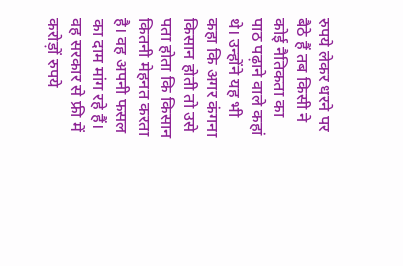रुपये लेकर धरने पर बैठे हैं तब किसी ने कोई नैतिकता का पाठ पढ़ाने वाले कहां थे। उन्होंने यह भी कहा कि अगर कंगना किसान होती तो उसे पता होता कि किसान कितनी मेहनत करता है। वह अपनी फसल का दाम मांग रहे हैं। वह सरकार से फ्री में करोड़ों रुपये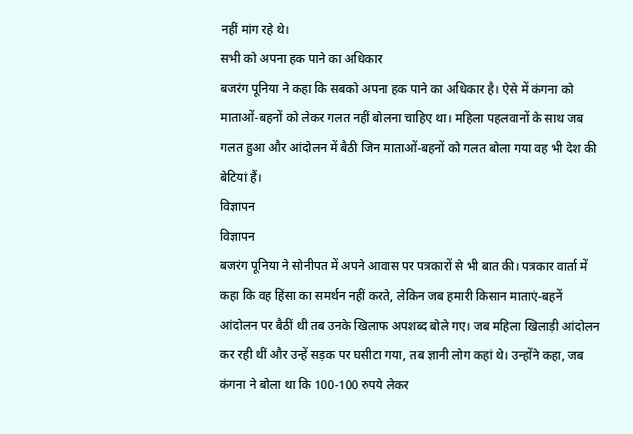नहीं मांग रहे थे।
सभी को अपना हक पाने का अधिकार
बजरंग पूनिया ने कहा कि सबको अपना हक पाने का अधिकार है। ऐसे में कंगना को माताओं-बहनों को लेकर गलत नहीं बोलना चाहिए था। महिला पहलवानों के साथ जब गलत हुआ और आंदोलन में बैठी जिन माताओं-बहनों को गलत बोला गया वह भी देश की बेटियां हैं।
विज्ञापन
विज्ञापन
बजरंग पूनिया ने सोनीपत में अपने आवास पर पत्रकारों से भी बात की। पत्रकार वार्ता में कहा कि वह हिंसा का समर्थन नहीं करते, लेकिन जब हमारी किसान माताएं-बहनें आंदोलन पर बैठीं थी तब उनके खिलाफ अपशब्द बोले गए। जब महिला खिलाड़ी आंदोलन कर रही थीं और उन्हें सड़क पर घसीटा गया, तब ज्ञानी लोग कहां थे। उन्होंने कहा, जब कंगना ने बोला था कि 100-100 रुपये लेकर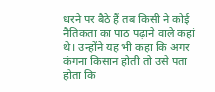धरने पर बैठे हैं तब किसी ने कोई नैतिकता का पाठ पढ़ाने वाले कहां थे। उन्होंने यह भी कहा कि अगर कंगना किसान होती तो उसे पता होता कि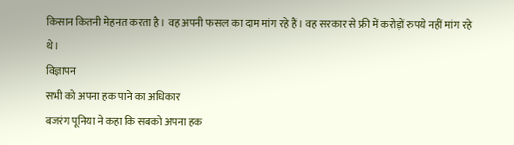किसान कितनी मेहनत करता है। वह अपनी फसल का दाम मांग रहे हैं। वह सरकार से फ्री में करोड़ों रुपये नहीं मांग रहे थे।
विज्ञापन
सभी को अपना हक पाने का अधिकार
बजरंग पूनिया ने कहा कि सबको अपना हक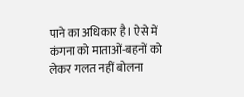पाने का अधिकार है। ऐसे में कंगना को माताओं-बहनों को लेकर गलत नहीं बोलना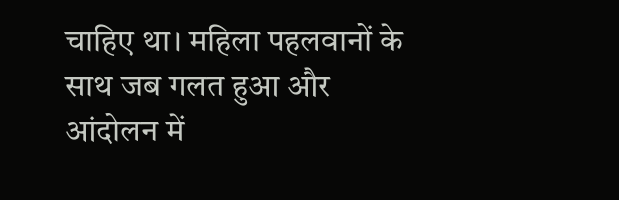चाहिए था। महिला पहलवानों के साथ जब गलत हुआ और आंदोलन में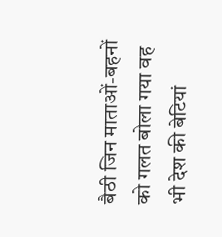बैठी जिन माताओं-बहनों को गलत बोला गया वह भी देश की बेटियां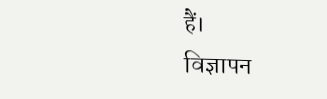हैं।
विज्ञापन